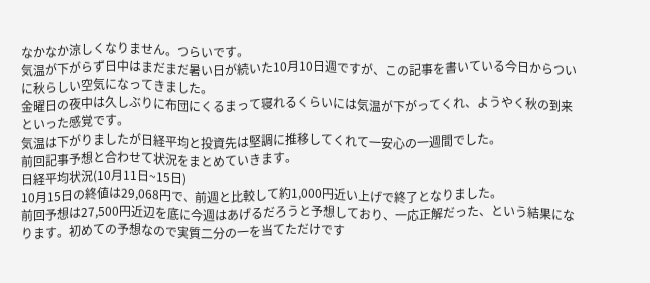なかなか涼しくなりません。つらいです。
気温が下がらず日中はまだまだ暑い日が続いた10月10日週ですが、この記事を書いている今日からついに秋らしい空気になってきました。
金曜日の夜中は久しぶりに布団にくるまって寝れるくらいには気温が下がってくれ、ようやく秋の到来といった感覚です。
気温は下がりましたが日経平均と投資先は堅調に推移してくれて一安心の一週間でした。
前回記事予想と合わせて状況をまとめていきます。
日経平均状況(10月11日~15日)
10月15日の終値は29,068円で、前週と比較して約1,000円近い上げで終了となりました。
前回予想は27,500円近辺を底に今週はあげるだろうと予想しており、一応正解だった、という結果になります。初めての予想なので実質二分の一を当てただけです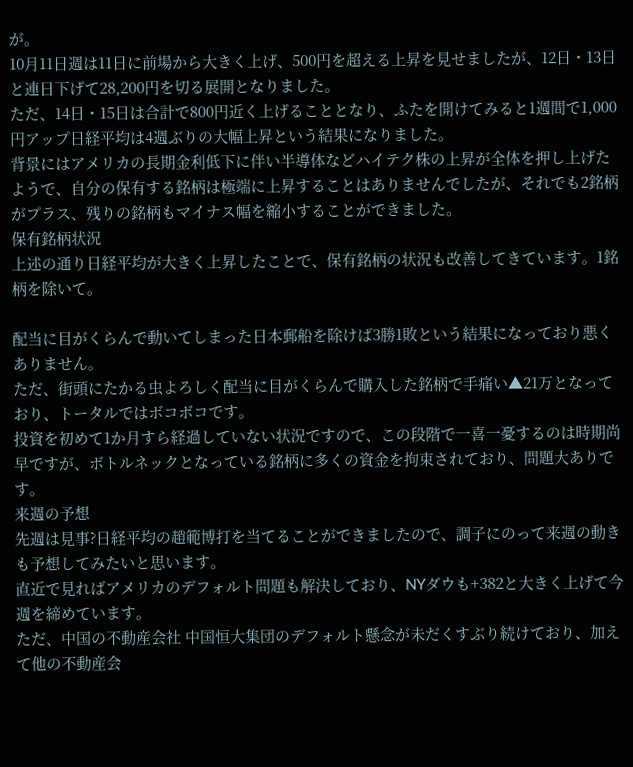が。
10月11日週は11日に前場から大きく上げ、500円を超える上昇を見せましたが、12日・13日と連日下げて28,200円を切る展開となりました。
ただ、14日・15日は合計で800円近く上げることとなり、ふたを開けてみると1週間で1,000円アップ日経平均は4週ぶりの大幅上昇という結果になりました。
背景にはアメリカの長期金利低下に伴い半導体などハイテク株の上昇が全体を押し上げたようで、自分の保有する銘柄は極端に上昇することはありませんでしたが、それでも2銘柄がプラス、残りの銘柄もマイナス幅を縮小することができました。
保有銘柄状況
上述の通り日経平均が大きく上昇したことで、保有銘柄の状況も改善してきています。1銘柄を除いて。

配当に目がくらんで動いてしまった日本郵船を除けば3勝1敗という結果になっており悪くありません。
ただ、街頭にたかる虫よろしく配当に目がくらんで購入した銘柄で手痛い▲21万となっており、トータルではボコボコです。
投資を初めて1か月すら経過していない状況ですので、この段階で一喜一憂するのは時期尚早ですが、ボトルネックとなっている銘柄に多くの資金を拘束されており、問題大ありです。
来週の予想
先週は見事?日経平均の趙範博打を当てることができましたので、調子にのって来週の動きも予想してみたいと思います。
直近で見ればアメリカのデフォルト問題も解決しており、NYダウも+382と大きく上げて今週を締めています。
ただ、中国の不動産会社 中国恒大集団のデフォルト懸念が未だくすぶり続けており、加えて他の不動産会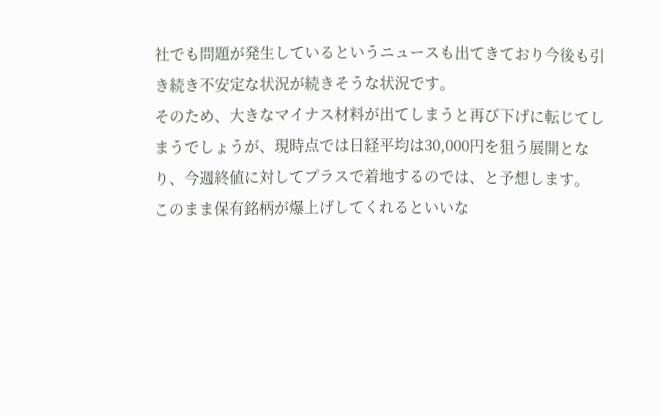社でも問題が発生しているというニュースも出てきており今後も引き続き不安定な状況が続きそうな状況です。
そのため、大きなマイナス材料が出てしまうと再び下げに転じてしまうでしょうが、現時点では日経平均は30,000円を狙う展開となり、今週終値に対してプラスで着地するのでは、と予想します。
このまま保有銘柄が爆上げしてくれるといいな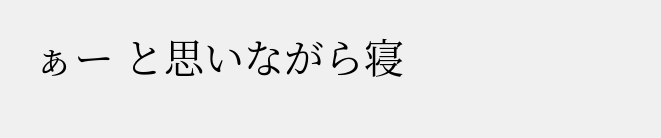ぁー と思いながら寝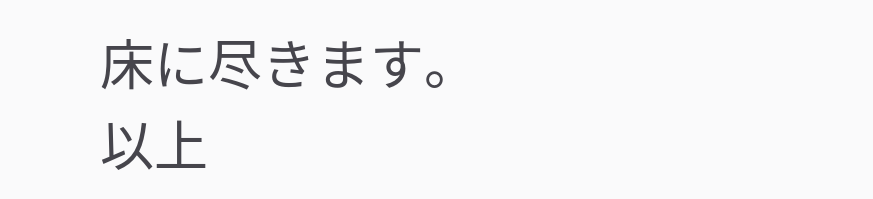床に尽きます。
以上